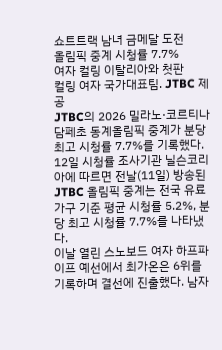쇼트트랙 남녀 금메달 도전
올림픽 중계 시청률 7.7%
여자 컬링 이탈리아와 첫판
컬링 여자 국가대표팀. JTBC 제공
JTBC의 2026 밀라노·코르티나담페초 동계올림픽 중계가 분당 최고 시청률 7.7%를 기록했다.
12일 시청률 조사기관 닐슨코리아에 따르면 전날(11일) 방송된 JTBC 올림픽 중계는 전국 유료가구 기준 평균 시청률 5.2%, 분당 최고 시청률 7.7%를 나타냈다.
이날 열린 스노보드 여자 하프파이프 예선에서 최가온은 6위를 기록하며 결선에 진출했다. 남자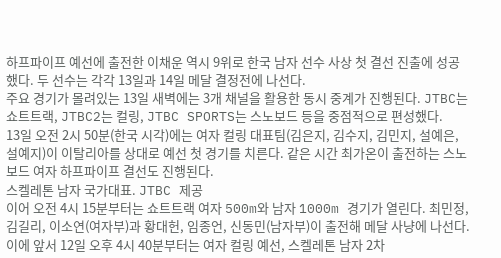하프파이프 예선에 출전한 이채운 역시 9위로 한국 남자 선수 사상 첫 결선 진출에 성공했다. 두 선수는 각각 13일과 14일 메달 결정전에 나선다.
주요 경기가 몰려있는 13일 새벽에는 3개 채널을 활용한 동시 중계가 진행된다. JTBC는 쇼트트랙, JTBC2는 컬링, JTBC SPORTS는 스노보드 등을 중점적으로 편성했다.
13일 오전 2시 50분(한국 시각)에는 여자 컬링 대표팀(김은지, 김수지, 김민지, 설예은, 설예지)이 이탈리아를 상대로 예선 첫 경기를 치른다. 같은 시간 최가온이 출전하는 스노보드 여자 하프파이프 결선도 진행된다.
스켈레톤 남자 국가대표. JTBC 제공
이어 오전 4시 15분부터는 쇼트트랙 여자 500m와 남자 1000m 경기가 열린다. 최민정, 김길리, 이소연(여자부)과 황대헌, 임종언, 신동민(남자부)이 출전해 메달 사냥에 나선다.
이에 앞서 12일 오후 4시 40분부터는 여자 컬링 예선, 스켈레톤 남자 2차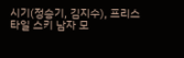시기(정승기, 김지수), 프리스타일 스키 남자 모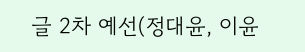글 2차 예선(정대윤, 이윤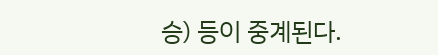승) 등이 중계된다.